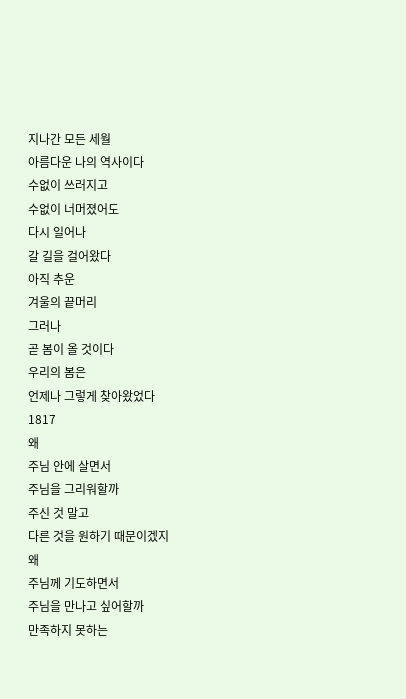지나간 모든 세월
아름다운 나의 역사이다
수없이 쓰러지고
수없이 너머졌어도
다시 일어나
갈 길을 걸어왔다
아직 추운
겨울의 끝머리
그러나
곧 봄이 올 것이다
우리의 봄은
언제나 그렇게 찾아왔었다
1817
왜
주님 안에 살면서
주님을 그리워할까
주신 것 말고
다른 것을 원하기 때문이겠지
왜
주님께 기도하면서
주님을 만나고 싶어할까
만족하지 못하는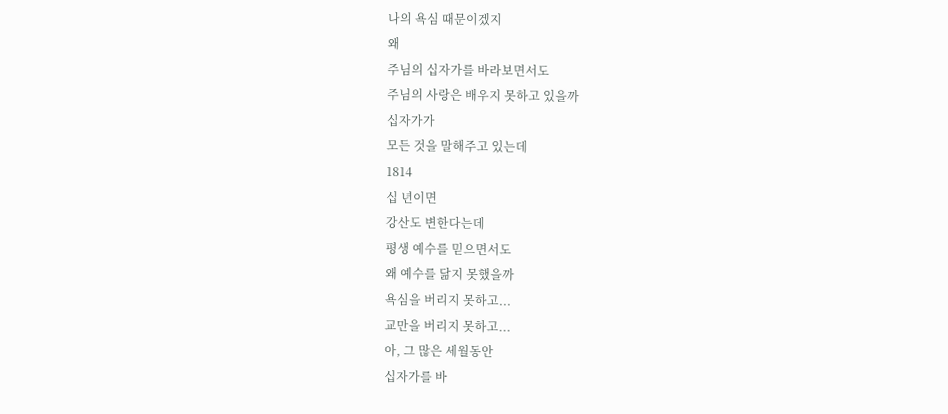나의 욕심 때문이겠지
왜
주님의 십자가를 바라보면서도
주님의 사랑은 배우지 못하고 있을까
십자가가
모든 것을 말해주고 있는데
1814
십 년이면
강산도 변한다는데
평생 예수를 믿으면서도
왜 예수를 닮지 못했을까
욕심을 버리지 못하고...
교만을 버리지 못하고...
아, 그 많은 세월동안
십자가를 바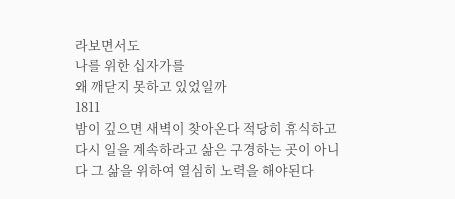라보면서도
나를 위한 십자가를
왜 깨닫지 못하고 있었일까
1811
밤이 깊으면 새벽이 찾아온다 적당히 휴식하고 다시 일을 계속하라고 삶은 구경하는 곳이 아니다 그 삶을 위하여 열심히 노력을 해야된다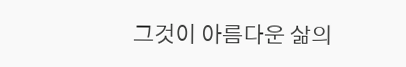그것이 아름다운 삶의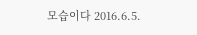모습이다 2016.6.5.